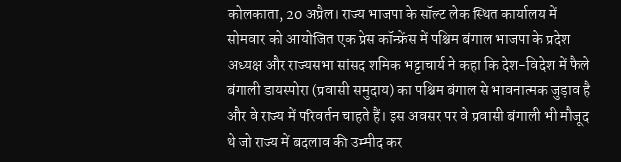कोलकाता, 20 अप्रैल। राज्य भाजपा के सॉल्ट लेक स्थित कार्यालय में सोमवार को आयोजित एक प्रेस कॉन्फ्रेंस में पश्चिम बंगाल भाजपा के प्रदेश अध्यक्ष और राज्यसभा सांसद शमिक भट्टाचार्य ने कहा कि देश-विदेश में फैले बंगाली डायस्पोरा (प्रवासी समुदाय) का पश्चिम बंगाल से भावनात्मक जुड़ाव है और वे राज्य में परिवर्तन चाहते हैं। इस अवसर पर वे प्रवासी बंगाली भी मौजूद थे जो राज्य में बदलाव की उम्मीद कर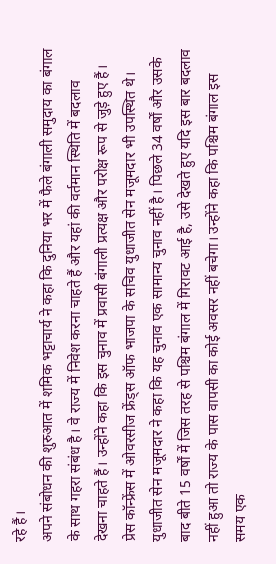रहे हैं।
अपने संबोधन की शुरुआत में शमिक भट्टाचार्य ने कहा कि दुनिया भर में फैले बंगाली समुदाय का बंगाल के साथ गहरा संबंध है। वे राज्य में निवेश करना चाहते हैं और यहां की वर्तमान स्थिति में बदलाव देखना चाहते हैं। उन्होंने कहा कि इस चुनाव में प्रवासी बंगाली प्रत्यक्ष और परोक्ष रूप से जुड़े हुए हैं। प्रेस कॉन्फ्रेंस में ओवरसीज फ्रेंड्स ऑफ भाजपा के सचिव युधाजीत सेन मजूमदार भी उपस्थित थे।
युधाजीत सेन मजूमदार ने कहा कि यह चुनाव एक सामान्य चुनाव नहीं है। पिछले 34 वर्षों और उसके बाद बीते 15 वर्षों में जिस तरह से पश्चिम बंगाल में गिरावट आई है, उसे देखते हुए यदि इस बार बदलाव नहीं हुआ तो राज्य के पास वापसी का कोई अवसर नहीं बचेगा। उन्होंने कहा कि पश्चिम बंगाल इस समय एक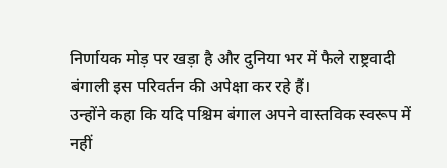निर्णायक मोड़ पर खड़ा है और दुनिया भर में फैले राष्ट्रवादी बंगाली इस परिवर्तन की अपेक्षा कर रहे हैं।
उन्होंने कहा कि यदि पश्चिम बंगाल अपने वास्तविक स्वरूप में नहीं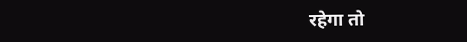रहेगा तो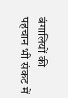बंगालियों की पहचान भी संकट में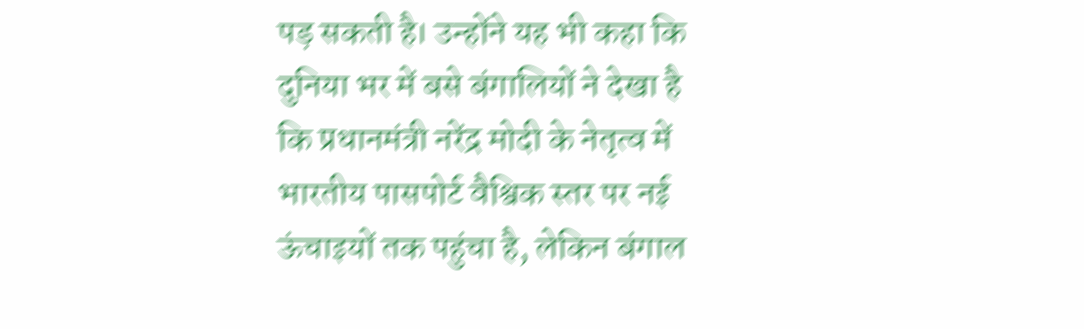पड़ सकती है। उन्होंने यह भी कहा कि दुनिया भर में बसे बंगालियों ने देखा है कि प्रधानमंत्री नरेंद्र मोदी के नेतृत्व में भारतीय पासपोर्ट वैश्विक स्तर पर नई ऊंचाइयों तक पहुंचा है, लेकिन बंगाल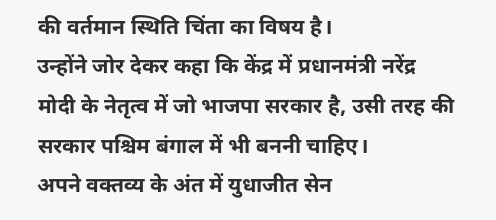की वर्तमान स्थिति चिंता का विषय है।
उन्होंने जोर देकर कहा कि केंद्र में प्रधानमंत्री नरेंद्र मोदी के नेतृत्व में जो भाजपा सरकार है, उसी तरह की सरकार पश्चिम बंगाल में भी बननी चाहिए।
अपने वक्तव्य के अंत में युधाजीत सेन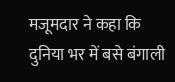मजूमदार ने कहा कि दुनिया भर में बसे बंगाली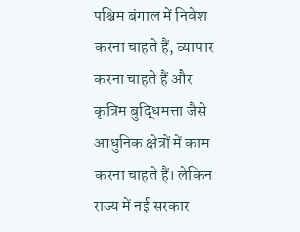पश्चिम बंगाल में निवेश करना चाहते हैं, व्यापार करना चाहते हैं और कृत्रिम बुद्धिमत्ता जैसे आधुनिक क्षेत्रों में काम करना चाहते हैं। लेकिन राज्य में नई सरकार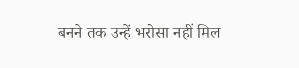बनने तक उन्हें भरोसा नहीं मिल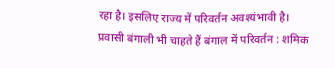रहा है। इसलिए राज्य में परिवर्तन अवश्यंभावी है।
प्रवासी बंगाली भी चाहते हैं बंगाल में परिवर्तन : शमिक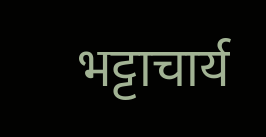भट्टाचार्य